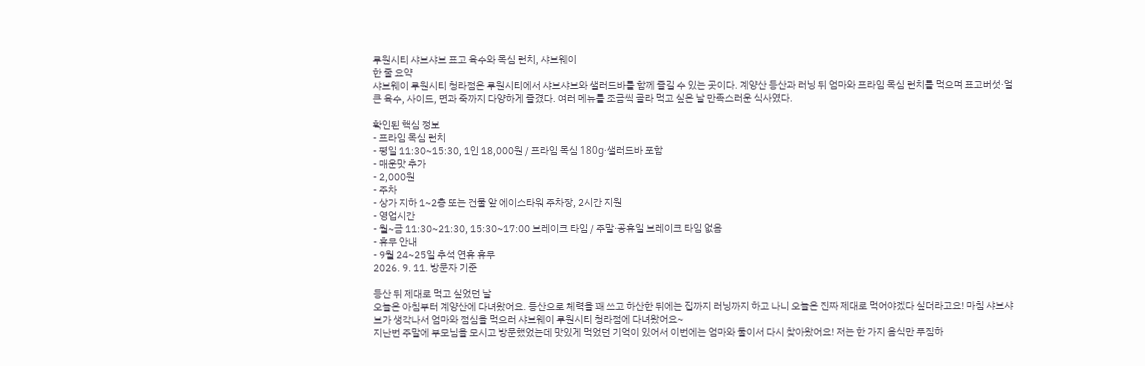루원시티 샤브샤브 표고 육수와 목심 런치, 샤브웨이
한 줄 요약
샤브웨이 루원시티 청라점은 루원시티에서 샤브샤브와 샐러드바를 함께 즐길 수 있는 곳이다. 계양산 등산과 러닝 뒤 엄마와 프라임 목심 런치를 먹으며 표고버섯·얼큰 육수, 사이드, 면과 죽까지 다양하게 즐겼다. 여러 메뉴를 조금씩 골라 먹고 싶은 날 만족스러운 식사였다.

확인된 핵심 정보
- 프라임 목심 런치
- 평일 11:30~15:30, 1인 18,000원 / 프라임 목심 180g·샐러드바 포함
- 매운맛 추가
- 2,000원
- 주차
- 상가 지하 1~2층 또는 건물 앞 에이스타워 주차장, 2시간 지원
- 영업시간
- 월~금 11:30~21:30, 15:30~17:00 브레이크 타임 / 주말·공휴일 브레이크 타임 없음
- 휴무 안내
- 9월 24~25일 추석 연휴 휴무
2026. 9. 11. 방문자 기준

등산 뒤 제대로 먹고 싶었던 날
오늘은 아침부터 계양산에 다녀왔어요. 등산으로 체력을 꽤 쓰고 하산한 뒤에는 집까지 러닝까지 하고 나니 오늘은 진짜 제대로 먹어야겠다 싶더라고요! 마침 샤브샤브가 생각나서 엄마와 점심을 먹으러 샤브웨이 루원시티 청라점에 다녀왔어요~
지난번 주말에 부모님을 모시고 방문했었는데 맛있게 먹었던 기억이 있어서 이번에는 엄마와 둘이서 다시 찾아왔어요! 저는 한 가지 음식만 푸짐하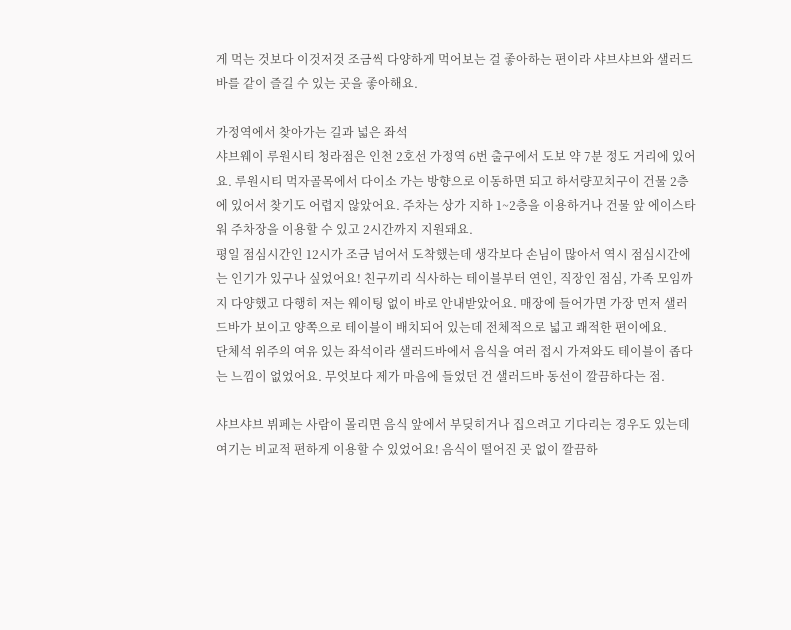게 먹는 것보다 이것저것 조금씩 다양하게 먹어보는 걸 좋아하는 편이라 샤브샤브와 샐러드바를 같이 즐길 수 있는 곳을 좋아해요.

가정역에서 찾아가는 길과 넓은 좌석
샤브웨이 루원시티 청라점은 인천 2호선 가정역 6번 출구에서 도보 약 7분 정도 거리에 있어요. 루원시티 먹자골목에서 다이소 가는 방향으로 이동하면 되고 하서량꼬치구이 건물 2층에 있어서 찾기도 어렵지 않았어요. 주차는 상가 지하 1~2층을 이용하거나 건물 앞 에이스타워 주차장을 이용할 수 있고 2시간까지 지원돼요.
평일 점심시간인 12시가 조금 넘어서 도착했는데 생각보다 손님이 많아서 역시 점심시간에는 인기가 있구나 싶었어요! 친구끼리 식사하는 테이블부터 연인, 직장인 점심, 가족 모임까지 다양했고 다행히 저는 웨이팅 없이 바로 안내받았어요. 매장에 들어가면 가장 먼저 샐러드바가 보이고 양쪽으로 테이블이 배치되어 있는데 전체적으로 넓고 쾌적한 편이에요.
단체석 위주의 여유 있는 좌석이라 샐러드바에서 음식을 여러 접시 가져와도 테이블이 좁다는 느낌이 없었어요. 무엇보다 제가 마음에 들었던 건 샐러드바 동선이 깔끔하다는 점.

샤브샤브 뷔페는 사람이 몰리면 음식 앞에서 부딪히거나 집으려고 기다리는 경우도 있는데 여기는 비교적 편하게 이용할 수 있었어요! 음식이 떨어진 곳 없이 깔끔하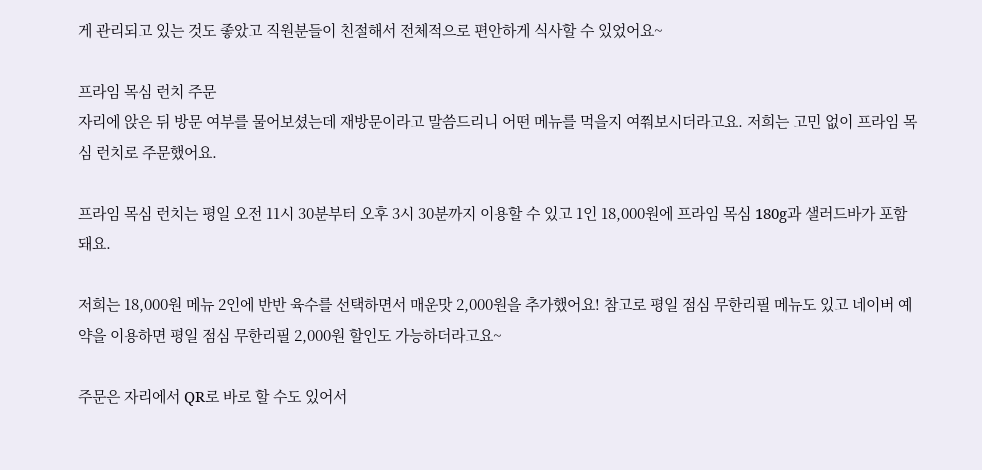게 관리되고 있는 것도 좋았고 직원분들이 친절해서 전체적으로 편안하게 식사할 수 있었어요~

프라임 목심 런치 주문
자리에 앉은 뒤 방문 여부를 물어보셨는데 재방문이라고 말씀드리니 어떤 메뉴를 먹을지 여쭤보시더라고요. 저희는 고민 없이 프라임 목심 런치로 주문했어요.

프라임 목심 런치는 평일 오전 11시 30분부터 오후 3시 30분까지 이용할 수 있고 1인 18,000원에 프라임 목심 180g과 샐러드바가 포함돼요.

저희는 18,000원 메뉴 2인에 반반 육수를 선택하면서 매운맛 2,000원을 추가했어요! 참고로 평일 점심 무한리필 메뉴도 있고 네이버 예약을 이용하면 평일 점심 무한리필 2,000원 할인도 가능하더라고요~

주문은 자리에서 QR로 바로 할 수도 있어서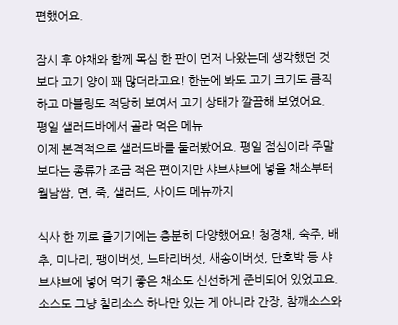편했어요.

잠시 후 야채와 함께 목심 한 판이 먼저 나왔는데 생각했던 것보다 고기 양이 꽤 많더라고요! 한눈에 봐도 고기 크기도 큼직하고 마블링도 적당히 보여서 고기 상태가 깔끔해 보였어요.
평일 샐러드바에서 골라 먹은 메뉴
이제 본격적으로 샐러드바를 둘러봤어요. 평일 점심이라 주말보다는 종류가 조금 적은 편이지만 샤브샤브에 넣을 채소부터 월남쌈, 면, 죽, 샐러드, 사이드 메뉴까지

식사 한 끼로 즐기기에는 충분히 다양했어요! 청경채, 숙주, 배추, 미나리, 팽이버섯, 느타리버섯, 새송이버섯, 단호박 등 샤브샤브에 넣어 먹기 좋은 채소도 신선하게 준비되어 있었고요. 소스도 그냥 칠리소스 하나만 있는 게 아니라 간장, 참깨소스와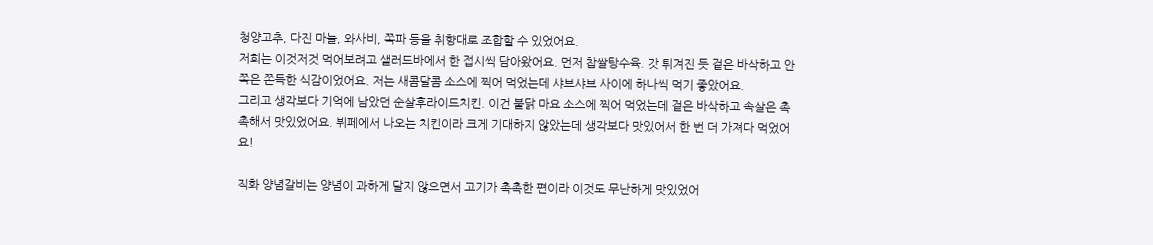청양고추, 다진 마늘, 와사비, 쪽파 등을 취향대로 조합할 수 있었어요.
저희는 이것저것 먹어보려고 샐러드바에서 한 접시씩 담아왔어요. 먼저 찹쌀탕수육. 갓 튀겨진 듯 겉은 바삭하고 안쪽은 쫀득한 식감이었어요. 저는 새콤달콤 소스에 찍어 먹었는데 샤브샤브 사이에 하나씩 먹기 좋았어요.
그리고 생각보다 기억에 남았던 순살후라이드치킨. 이건 불닭 마요 소스에 찍어 먹었는데 겉은 바삭하고 속살은 촉촉해서 맛있었어요. 뷔페에서 나오는 치킨이라 크게 기대하지 않았는데 생각보다 맛있어서 한 번 더 가져다 먹었어요!

직화 양념갈비는 양념이 과하게 달지 않으면서 고기가 촉촉한 편이라 이것도 무난하게 맛있었어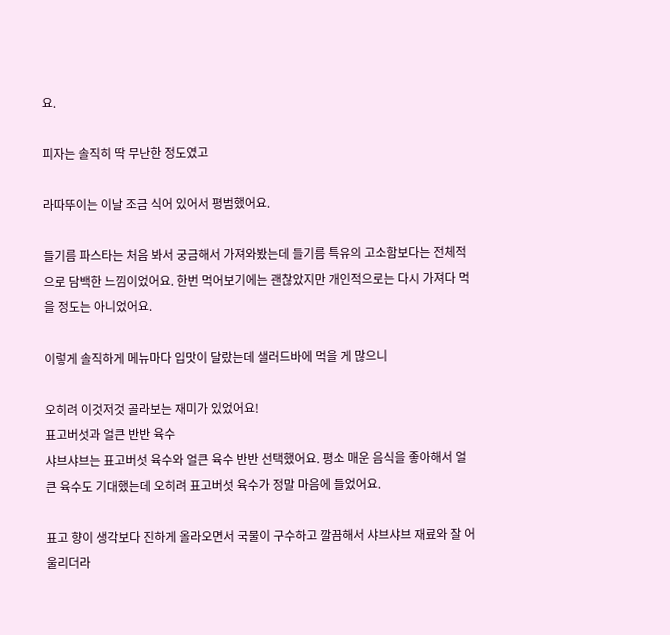요.

피자는 솔직히 딱 무난한 정도였고

라따뚜이는 이날 조금 식어 있어서 평범했어요.

들기름 파스타는 처음 봐서 궁금해서 가져와봤는데 들기름 특유의 고소함보다는 전체적으로 담백한 느낌이었어요. 한번 먹어보기에는 괜찮았지만 개인적으로는 다시 가져다 먹을 정도는 아니었어요.

이렇게 솔직하게 메뉴마다 입맛이 달랐는데 샐러드바에 먹을 게 많으니

오히려 이것저것 골라보는 재미가 있었어요!
표고버섯과 얼큰 반반 육수
샤브샤브는 표고버섯 육수와 얼큰 육수 반반 선택했어요. 평소 매운 음식을 좋아해서 얼큰 육수도 기대했는데 오히려 표고버섯 육수가 정말 마음에 들었어요.

표고 향이 생각보다 진하게 올라오면서 국물이 구수하고 깔끔해서 샤브샤브 재료와 잘 어울리더라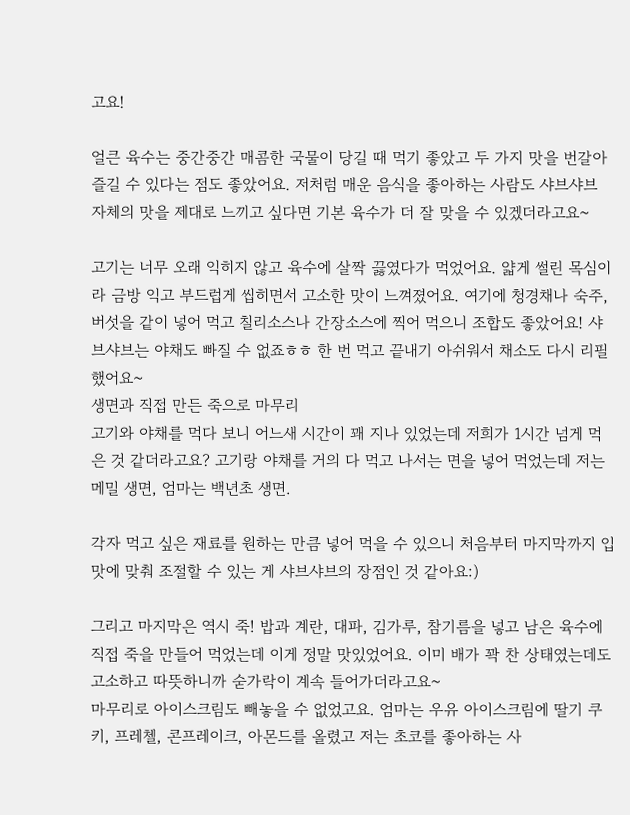고요!

얼큰 육수는 중간중간 매콤한 국물이 당길 때 먹기 좋았고 두 가지 맛을 번갈아 즐길 수 있다는 점도 좋았어요. 저처럼 매운 음식을 좋아하는 사람도 샤브샤브 자체의 맛을 제대로 느끼고 싶다면 기본 육수가 더 잘 맞을 수 있겠더라고요~

고기는 너무 오래 익히지 않고 육수에 살짝 끓였다가 먹었어요. 얇게 썰린 목심이라 금방 익고 부드럽게 씹히면서 고소한 맛이 느껴졌어요. 여기에 청경채나 숙주, 버섯을 같이 넣어 먹고 칠리소스나 간장소스에 찍어 먹으니 조합도 좋았어요! 샤브샤브는 야채도 빠질 수 없죠ㅎㅎ 한 번 먹고 끝내기 아쉬워서 채소도 다시 리필했어요~
생면과 직접 만든 죽으로 마무리
고기와 야채를 먹다 보니 어느새 시간이 꽤 지나 있었는데 저희가 1시간 넘게 먹은 것 같더라고요? 고기랑 야채를 거의 다 먹고 나서는 면을 넣어 먹었는데 저는 메밀 생면, 엄마는 백년초 생면.

각자 먹고 싶은 재료를 원하는 만큼 넣어 먹을 수 있으니 처음부터 마지막까지 입맛에 맞춰 조절할 수 있는 게 샤브샤브의 장점인 것 같아요:)

그리고 마지막은 역시 죽! 밥과 계란, 대파, 김가루, 참기름을 넣고 남은 육수에 직접 죽을 만들어 먹었는데 이게 정말 맛있었어요. 이미 배가 꽉 찬 상태였는데도 고소하고 따뜻하니까 숟가락이 계속 들어가더라고요~
마무리로 아이스크림도 빼놓을 수 없었고요. 엄마는 우유 아이스크림에 딸기 쿠키, 프레첼, 콘프레이크, 아몬드를 올렸고 저는 초코를 좋아하는 사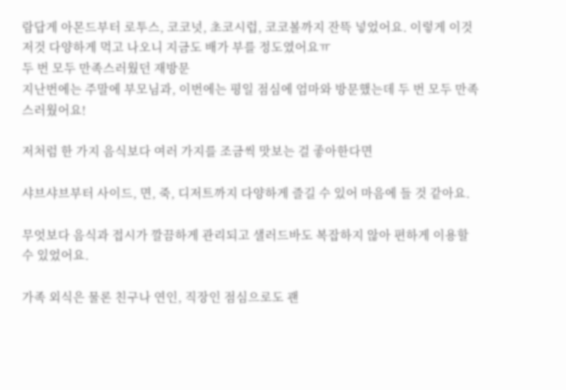람답게 아몬드부터 로투스, 코코넛, 초코시럽, 코코볼까지 잔뜩 넣었어요. 이렇게 이것저것 다양하게 먹고 나오니 지금도 배가 부를 정도였어요ㅠ
두 번 모두 만족스러웠던 재방문
지난번에는 주말에 부모님과, 이번에는 평일 점심에 엄마와 방문했는데 두 번 모두 만족스러웠어요!

저처럼 한 가지 음식보다 여러 가지를 조금씩 맛보는 걸 좋아한다면

샤브샤브부터 사이드, 면, 죽, 디저트까지 다양하게 즐길 수 있어 마음에 들 것 같아요.

무엇보다 음식과 접시가 깔끔하게 관리되고 샐러드바도 복잡하지 않아 편하게 이용할 수 있었어요.

가족 외식은 물론 친구나 연인, 직장인 점심으로도 괜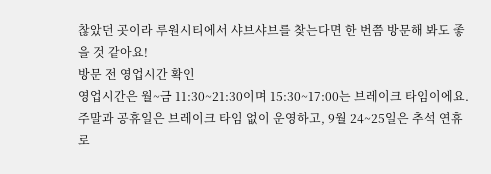찮았던 곳이라 루원시티에서 샤브샤브를 찾는다면 한 번쯤 방문해 봐도 좋을 것 같아요!
방문 전 영업시간 확인
영업시간은 월~금 11:30~21:30이며 15:30~17:00는 브레이크 타임이에요. 주말과 공휴일은 브레이크 타임 없이 운영하고, 9월 24~25일은 추석 연휴로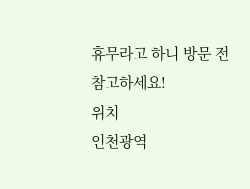휴무라고 하니 방문 전 참고하세요!
위치
인천광역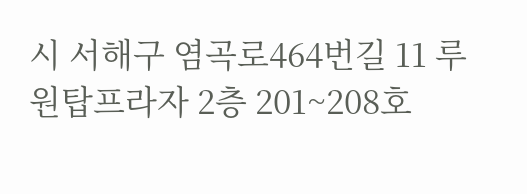시 서해구 염곡로464번길 11 루원탑프라자 2층 201~208호